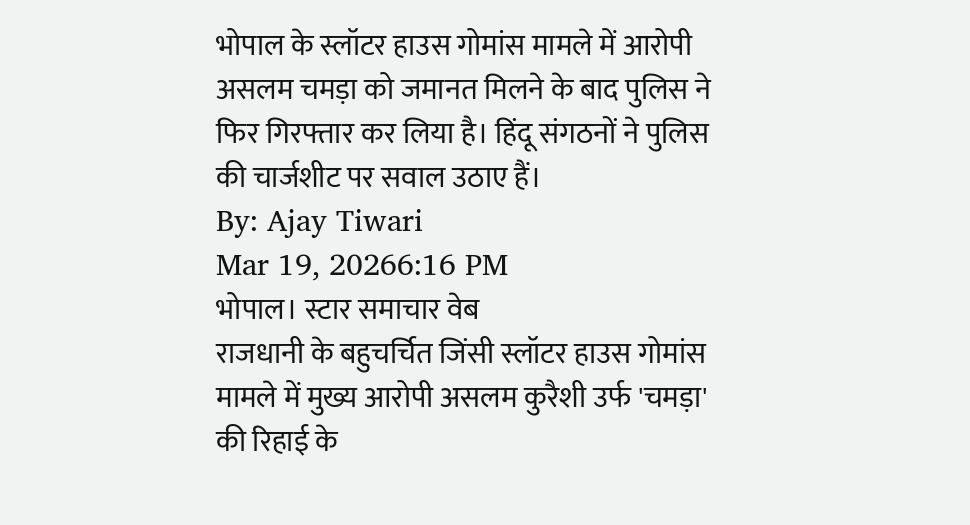भोपाल के स्लॉटर हाउस गोमांस मामले में आरोपी असलम चमड़ा को जमानत मिलने के बाद पुलिस ने फिर गिरफ्तार कर लिया है। हिंदू संगठनों ने पुलिस की चार्जशीट पर सवाल उठाए हैं।
By: Ajay Tiwari
Mar 19, 20266:16 PM
भोपाल। स्टार समाचार वेब
राजधानी के बहुचर्चित जिंसी स्लॉटर हाउस गोमांस मामले में मुख्य आरोपी असलम कुरैशी उर्फ 'चमड़ा' की रिहाई के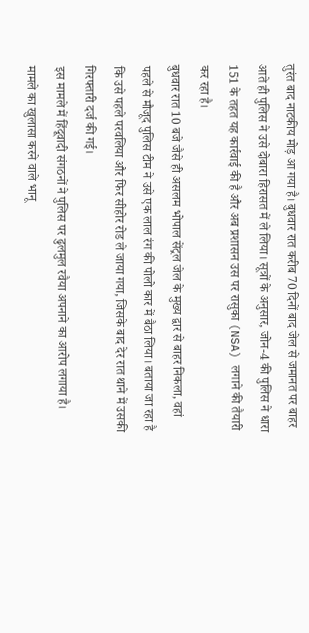तुरंत बाद नाटकीय मोड़ आ गया है। बुधवार रात करीब 70 दिनों बाद जेल से जमानत पर बाहर आते ही पुलिस ने उसे दोबारा हिरासत में ले लिया। सूत्रों के अनुसार, जोन-4 की पुलिस ने धारा 151 के तहत यह कार्रवाई की है और अब प्रशासन उस पर रासुका (NSA) लगाने की तैयारी कर रहा है।
बुधवार रात 10 बजे जैसे ही असलम भोपाल सेंट्रल जेल के मुख्य द्वार से बाहर निकला, वहां पहले से मौजूद पुलिस टीम ने उसे एक लाल रंग की पोलो कार में बैठा लिया। बताया जा रहा है कि उसे पहले परवलिया और फिर सीहोर रोड ले जाया गया, जिसके बाद देर रात थाने में उसकी गिरफ्तारी दर्ज की गई।
इस मामले में हिंदूवादी संगठनों ने पुलिस पर ढुलमुल रवैया अपनाने का आरोप लगाया है। मामले का खुलासा करने वाले भानू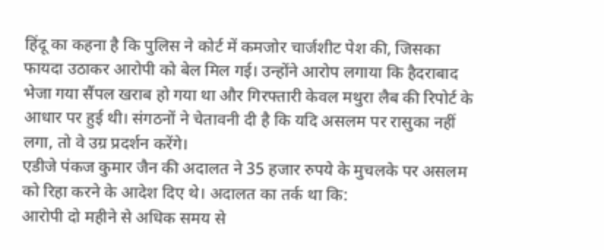हिंदू का कहना है कि पुलिस ने कोर्ट में कमजोर चार्जशीट पेश की, जिसका फायदा उठाकर आरोपी को बेल मिल गई। उन्होंने आरोप लगाया कि हैदराबाद भेजा गया सैंपल खराब हो गया था और गिरफ्तारी केवल मथुरा लैब की रिपोर्ट के आधार पर हुई थी। संगठनों ने चेतावनी दी है कि यदि असलम पर रासुका नहीं लगा, तो वे उग्र प्रदर्शन करेंगे।
एडीजे पंकज कुमार जैन की अदालत ने 35 हजार रुपये के मुचलके पर असलम को रिहा करने के आदेश दिए थे। अदालत का तर्क था कि:
आरोपी दो महीने से अधिक समय से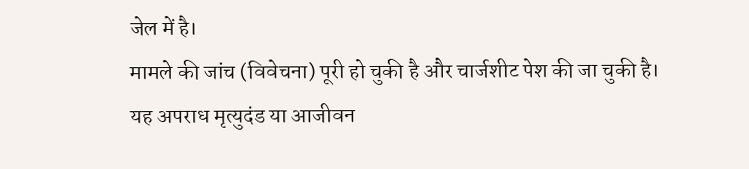जेल में है।
मामले की जांच (विवेचना) पूरी हो चुकी है और चार्जशीट पेश की जा चुकी है।
यह अपराध मृत्युदंड या आजीवन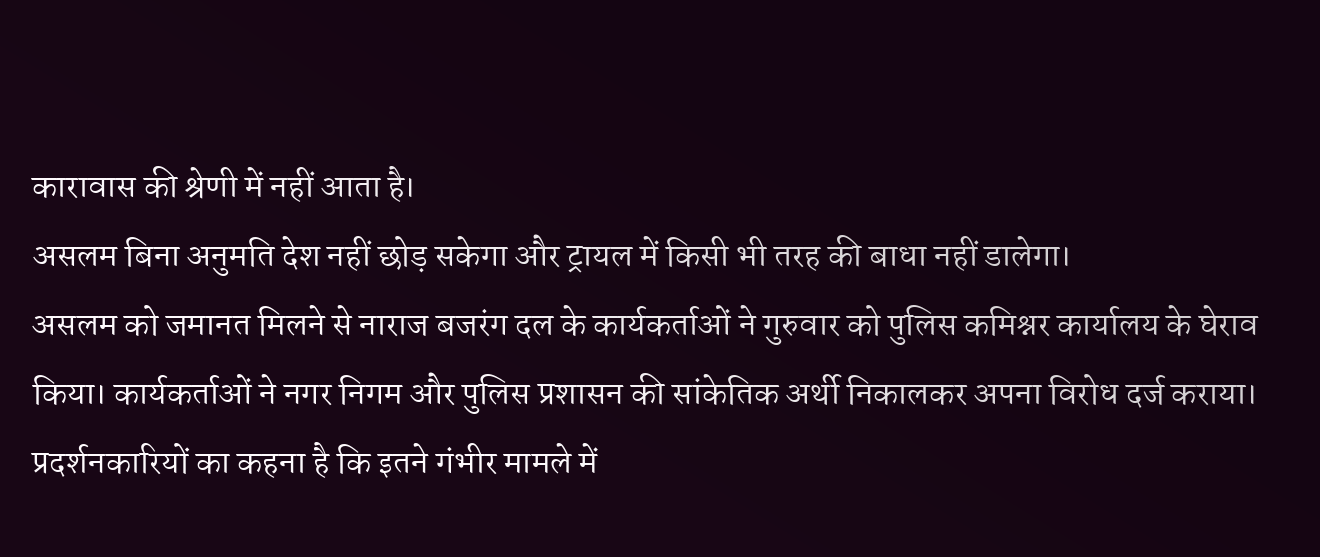कारावास की श्रेणी में नहीं आता है।
असलम बिना अनुमति देश नहीं छोड़ सकेगा और ट्रायल में किसी भी तरह की बाधा नहीं डालेगा।
असलम को जमानत मिलने से नाराज बजरंग दल के कार्यकर्ताओं ने गुरुवार को पुलिस कमिश्नर कार्यालय के घेराव किया। कार्यकर्ताओं ने नगर निगम और पुलिस प्रशासन की सांकेतिक अर्थी निकालकर अपना विरोध दर्ज कराया। प्रदर्शनकारियों का कहना है कि इतने गंभीर मामले में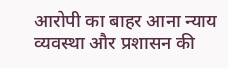आरोपी का बाहर आना न्याय व्यवस्था और प्रशासन की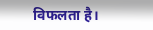विफलता है।